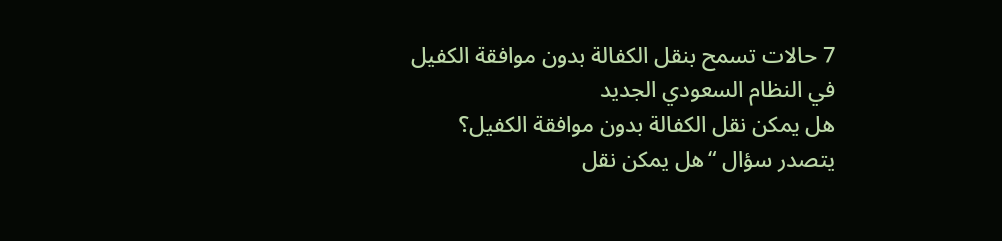7 حالات تسمح بنقل الكفالة بدون موافقة الكفيل في النظام السعودي الجديد
هل يمكن نقل الكفالة بدون موافقة الكفيل؟
يتصدر سؤال “هل يمكن نقل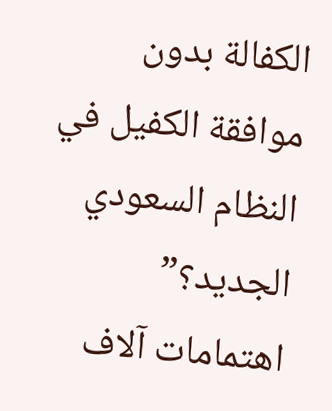الكفالة بدون موافقة الكفيل في النظام السعودي الجديد؟” اهتمامات آلاف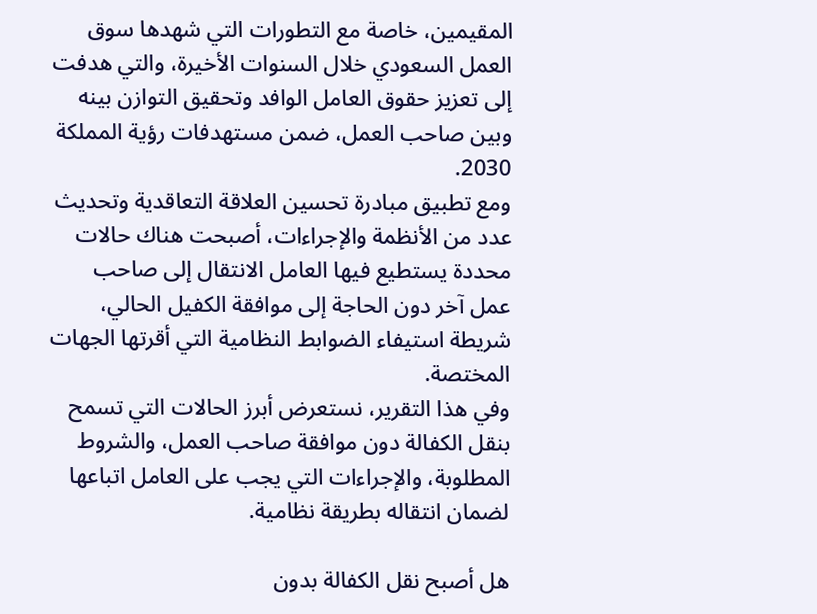المقيمين، خاصة مع التطورات التي شهدها سوق العمل السعودي خلال السنوات الأخيرة، والتي هدفت إلى تعزيز حقوق العامل الوافد وتحقيق التوازن بينه وبين صاحب العمل، ضمن مستهدفات رؤية المملكة 2030.
ومع تطبيق مبادرة تحسين العلاقة التعاقدية وتحديث عدد من الأنظمة والإجراءات، أصبحت هناك حالات محددة يستطيع فيها العامل الانتقال إلى صاحب عمل آخر دون الحاجة إلى موافقة الكفيل الحالي، شريطة استيفاء الضوابط النظامية التي أقرتها الجهات المختصة.
وفي هذا التقرير، نستعرض أبرز الحالات التي تسمح بنقل الكفالة دون موافقة صاحب العمل، والشروط المطلوبة، والإجراءات التي يجب على العامل اتباعها لضمان انتقاله بطريقة نظامية.

هل أصبح نقل الكفالة بدون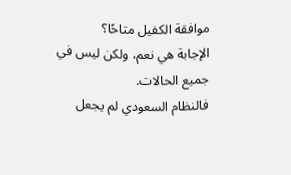موافقة الكفيل متاحًا؟
الإجابة هي نعم، ولكن ليس في جميع الحالات.
فالنظام السعودي لم يجعل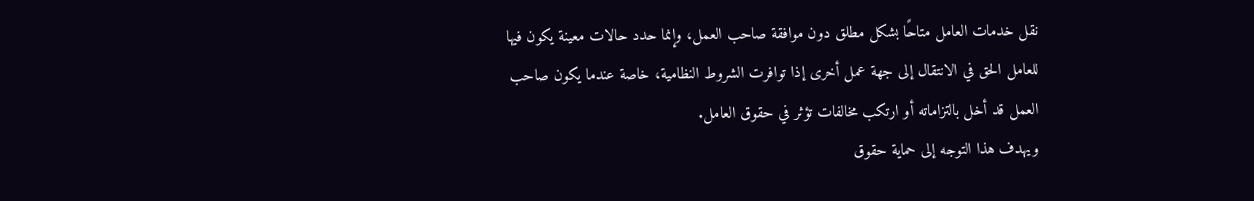نقل خدمات العامل متاحًا بشكل مطلق دون موافقة صاحب العمل، وإنما حدد حالات معينة يكون فيها للعامل الحق في الانتقال إلى جهة عمل أخرى إذا توافرت الشروط النظامية، خاصة عندما يكون صاحب العمل قد أخل بالتزاماته أو ارتكب مخالفات تؤثر في حقوق العامل.
ويهدف هذا التوجه إلى حماية حقوق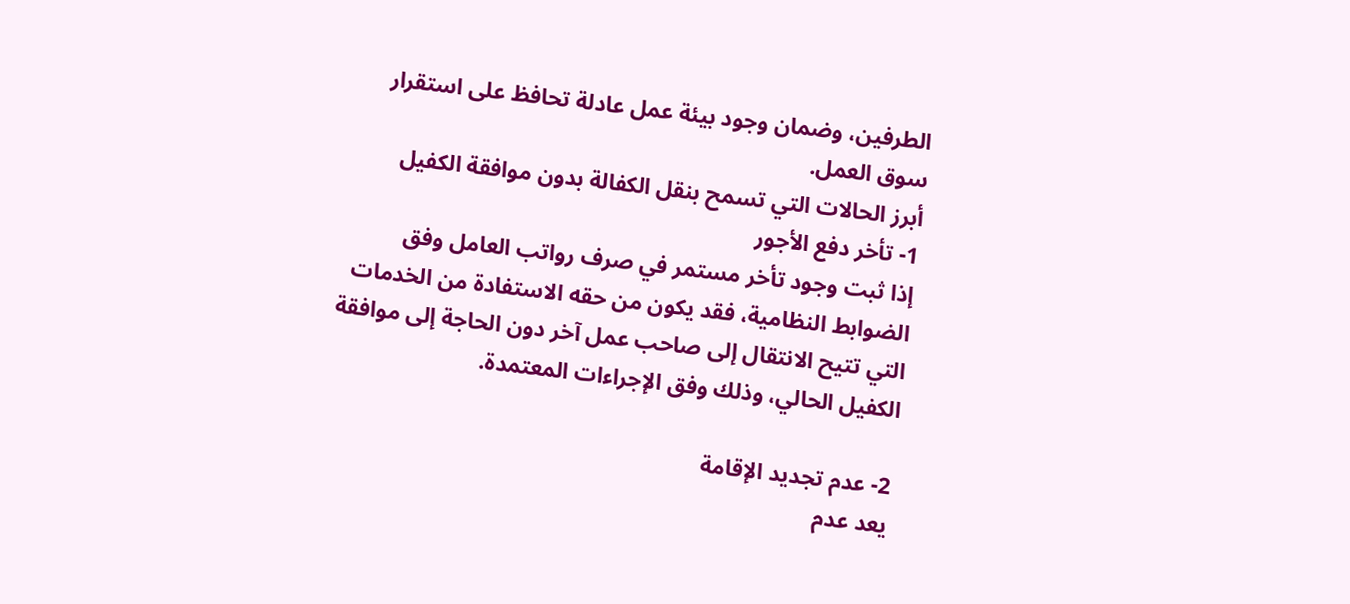الطرفين، وضمان وجود بيئة عمل عادلة تحافظ على استقرار سوق العمل.
أبرز الحالات التي تسمح بنقل الكفالة بدون موافقة الكفيل
1- تأخر دفع الأجور
إذا ثبت وجود تأخر مستمر في صرف رواتب العامل وفق الضوابط النظامية، فقد يكون من حقه الاستفادة من الخدمات التي تتيح الانتقال إلى صاحب عمل آخر دون الحاجة إلى موافقة الكفيل الحالي، وذلك وفق الإجراءات المعتمدة.

2- عدم تجديد الإقامة
يعد عدم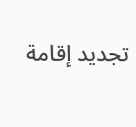تجديد إقامة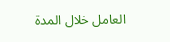العامل خلال المدة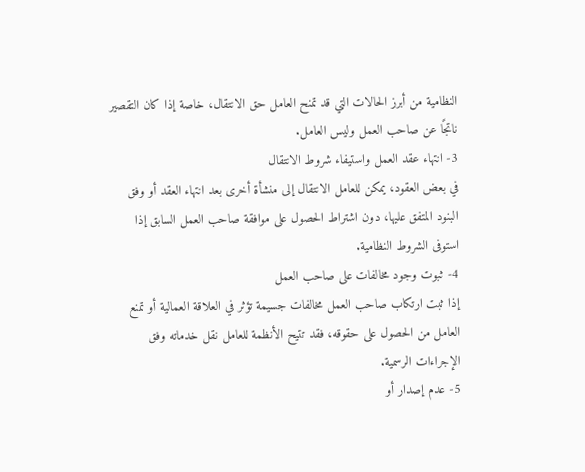النظامية من أبرز الحالات التي قد تمنح العامل حق الانتقال، خاصة إذا كان التقصير ناتجًا عن صاحب العمل وليس العامل.
3- انتهاء عقد العمل واستيفاء شروط الانتقال
في بعض العقود، يمكن للعامل الانتقال إلى منشأة أخرى بعد انتهاء العقد أو وفق البنود المتفق عليها، دون اشتراط الحصول على موافقة صاحب العمل السابق إذا استوفى الشروط النظامية.
4- ثبوت وجود مخالفات على صاحب العمل
إذا ثبت ارتكاب صاحب العمل مخالفات جسيمة تؤثر في العلاقة العمالية أو تمنع العامل من الحصول على حقوقه، فقد تتيح الأنظمة للعامل نقل خدماته وفق الإجراءات الرسمية.
5- عدم إصدار أو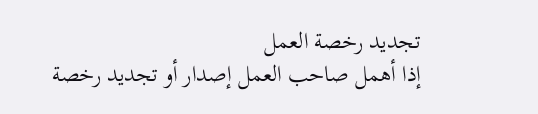تجديد رخصة العمل
إذا أهمل صاحب العمل إصدار أو تجديد رخصة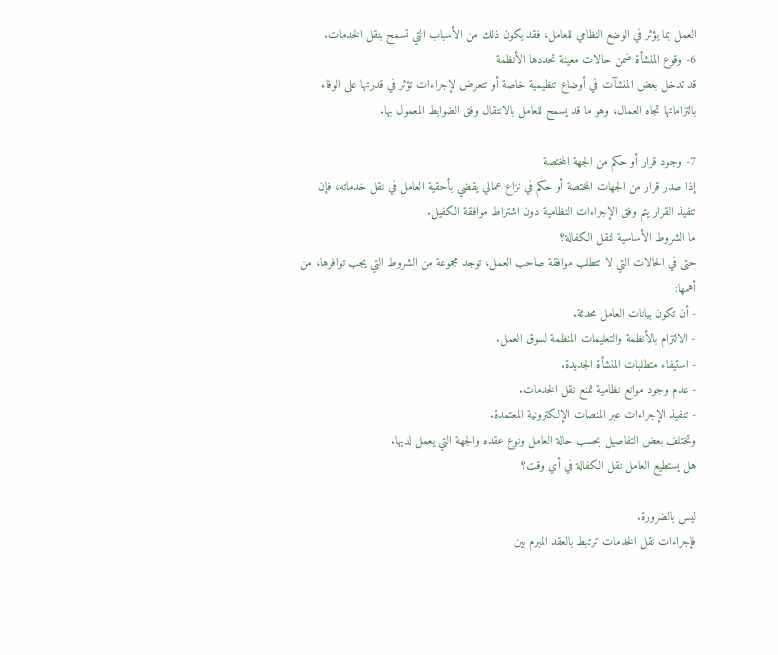العمل بما يؤثر في الوضع النظامي للعامل، فقد يكون ذلك من الأسباب التي تسمح بنقل الخدمات.
6- وقوع المنشأة ضمن حالات معينة تحددها الأنظمة
قد تدخل بعض المنشآت في أوضاع تنظيمية خاصة أو تتعرض لإجراءات تؤثر في قدرتها على الوفاء بالتزاماتها تجاه العمال، وهو ما قد يسمح للعامل بالانتقال وفق الضوابط المعمول بها.

7- وجود قرار أو حكم من الجهة المختصة
إذا صدر قرار من الجهات المختصة أو حكم في نزاع عمالي يقضي بأحقية العامل في نقل خدماته، فإن تنفيذ القرار يتم وفق الإجراءات النظامية دون اشتراط موافقة الكفيل.
ما الشروط الأساسية لنقل الكفالة؟
حتى في الحالات التي لا تتطلب موافقة صاحب العمل، توجد مجموعة من الشروط التي يجب توافرها، من أهمها:
- أن تكون بيانات العامل محدثة.
- الالتزام بالأنظمة والتعليمات المنظمة لسوق العمل.
- استيفاء متطلبات المنشأة الجديدة.
- عدم وجود موانع نظامية تمنع نقل الخدمات.
- تنفيذ الإجراءات عبر المنصات الإلكترونية المعتمدة.
وتختلف بعض التفاصيل بحسب حالة العامل ونوع عقده والجهة التي يعمل لديها.
هل يستطيع العامل نقل الكفالة في أي وقت؟

ليس بالضرورة.
فإجراءات نقل الخدمات ترتبط بالعقد المبرم بين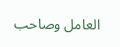العامل وصاحب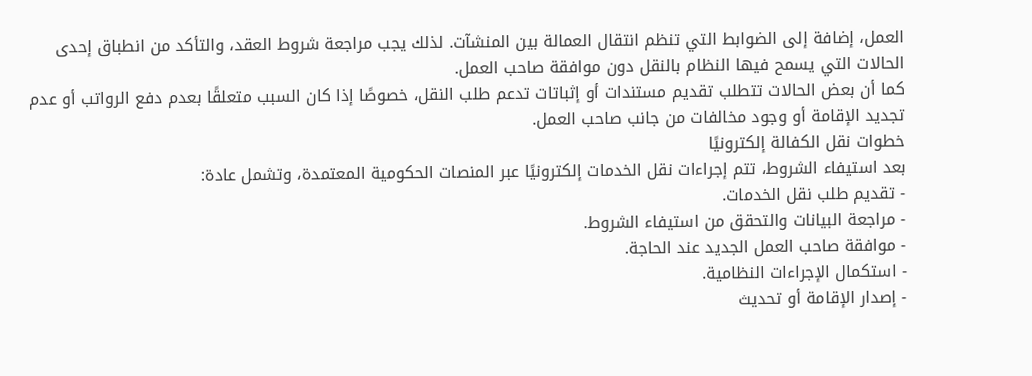العمل، إضافة إلى الضوابط التي تنظم انتقال العمالة بين المنشآت. لذلك يجب مراجعة شروط العقد، والتأكد من انطباق إحدى الحالات التي يسمح فيها النظام بالنقل دون موافقة صاحب العمل.
كما أن بعض الحالات تتطلب تقديم مستندات أو إثباتات تدعم طلب النقل، خصوصًا إذا كان السبب متعلقًا بعدم دفع الرواتب أو عدم تجديد الإقامة أو وجود مخالفات من جانب صاحب العمل.
خطوات نقل الكفالة إلكترونيًا
بعد استيفاء الشروط، تتم إجراءات نقل الخدمات إلكترونيًا عبر المنصات الحكومية المعتمدة، وتشمل عادة:
- تقديم طلب نقل الخدمات.
- مراجعة البيانات والتحقق من استيفاء الشروط.
- موافقة صاحب العمل الجديد عند الحاجة.
- استكمال الإجراءات النظامية.
- إصدار الإقامة أو تحديث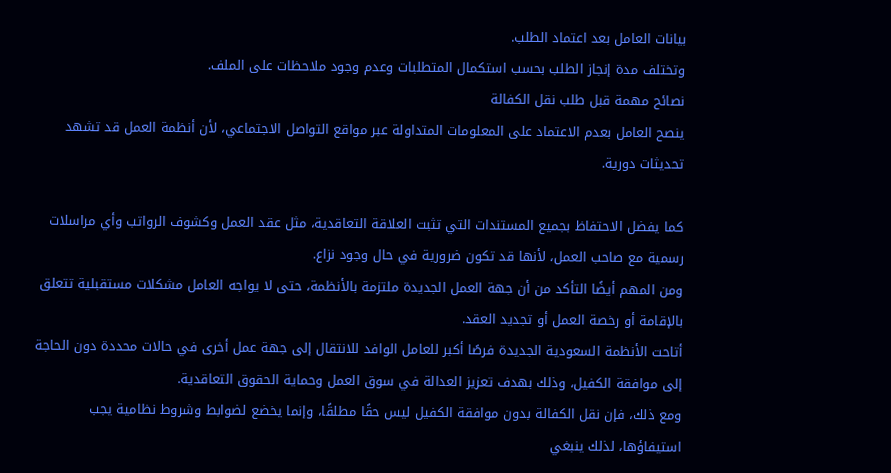بيانات العامل بعد اعتماد الطلب.
وتختلف مدة إنجاز الطلب بحسب استكمال المتطلبات وعدم وجود ملاحظات على الملف.
نصائح مهمة قبل طلب نقل الكفالة
ينصح العامل بعدم الاعتماد على المعلومات المتداولة عبر مواقع التواصل الاجتماعي، لأن أنظمة العمل قد تشهد تحديثات دورية.

كما يفضل الاحتفاظ بجميع المستندات التي تثبت العلاقة التعاقدية، مثل عقد العمل وكشوف الرواتب وأي مراسلات رسمية مع صاحب العمل، لأنها قد تكون ضرورية في حال وجود نزاع.
ومن المهم أيضًا التأكد من أن جهة العمل الجديدة ملتزمة بالأنظمة، حتى لا يواجه العامل مشكلات مستقبلية تتعلق بالإقامة أو رخصة العمل أو تجديد العقد.
أتاحت الأنظمة السعودية الجديدة فرصًا أكبر للعامل الوافد للانتقال إلى جهة عمل أخرى في حالات محددة دون الحاجة إلى موافقة الكفيل، وذلك بهدف تعزيز العدالة في سوق العمل وحماية الحقوق التعاقدية.
ومع ذلك، فإن نقل الكفالة بدون موافقة الكفيل ليس حقًا مطلقًا، وإنما يخضع لضوابط وشروط نظامية يجب استيفاؤها، لذلك ينبغي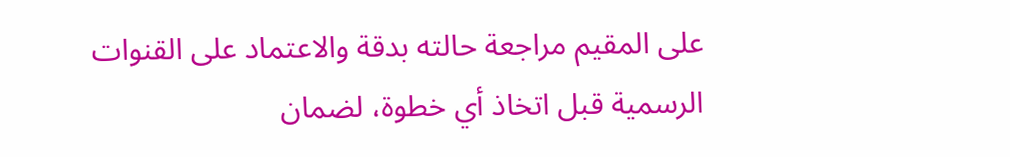على المقيم مراجعة حالته بدقة والاعتماد على القنوات الرسمية قبل اتخاذ أي خطوة، لضمان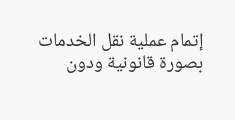إتمام عملية نقل الخدمات بصورة قانونية ودون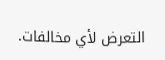التعرض لأي مخالفات.